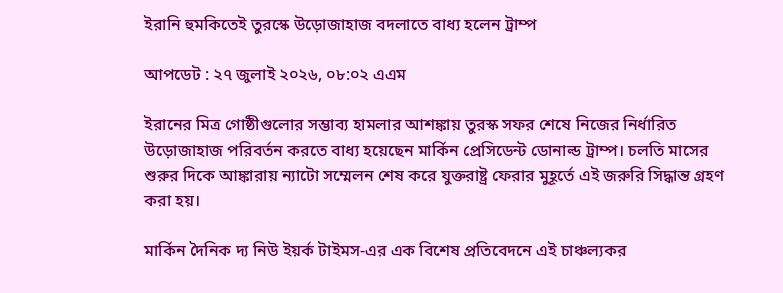ইরানি হুমকিতেই তুরস্কে উড়োজাহাজ বদলাতে বাধ্য হলেন ট্রাম্প

আপডেট : ২৭ জুলাই ২০২৬, ০৮:০২ এএম

ইরানের মিত্র গোষ্ঠীগুলোর সম্ভাব্য হামলার আশঙ্কায় তুরস্ক সফর শেষে নিজের নির্ধারিত উড়োজাহাজ পরিবর্তন করতে বাধ্য হয়েছেন মার্কিন প্রেসিডেন্ট ডোনাল্ড ট্রাম্প। চলতি মাসের শুরুর দিকে আঙ্কারায় ন্যাটো সম্মেলন শেষ করে যুক্তরাষ্ট্র ফেরার মুহূর্তে এই জরুরি সিদ্ধান্ত গ্রহণ করা হয়।

মার্কিন দৈনিক দ্য নিউ ইয়র্ক টাইমস-এর এক বিশেষ প্রতিবেদনে এই চাঞ্চল্যকর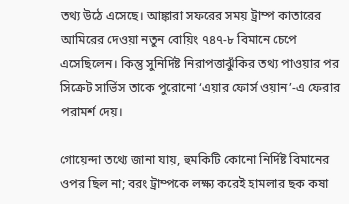তথ্য উঠে এসেছে। আঙ্কারা সফরের সময় ট্রাম্প কাতারের আমিরের দেওয়া নতুন বোয়িং ৭৪৭-৮ বিমানে চেপে এসেছিলেন। কিন্তু সুনির্দিষ্ট নিরাপত্তাঝুঁকির তথ্য পাওয়ার পর সিক্রেট সার্ভিস তাকে পুরোনো ‘এয়ার ফোর্স ওয়ান’-এ ফেরার পরামর্শ দেয়।

গোয়েন্দা তথ্যে জানা যায়, হুমকিটি কোনো নির্দিষ্ট বিমানের ওপর ছিল না; বরং ট্রাম্পকে লক্ষ্য করেই হামলার ছক কষা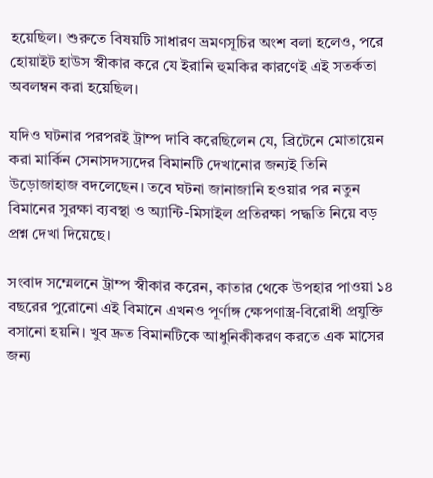হয়েছিল। শুরুতে বিষয়টি সাধারণ ভ্রমণসূচির অংশ বলা হলেও, পরে হোয়াইট হাউস স্বীকার করে যে ইরানি হুমকির কারণেই এই সতর্কতা অবলম্বন করা হয়েছিল।

যদিও ঘটনার পরপরই ট্রাম্প দাবি করেছিলেন যে, ব্রিটেনে মোতায়েন করা মার্কিন সেনাসদস্যদের বিমানটি দেখানোর জন্যই তিনি উড়োজাহাজ বদলেছেন। তবে ঘটনা জানাজানি হওয়ার পর নতুন বিমানের সুরক্ষা ব্যবস্থা ও অ্যান্টি-মিসাইল প্রতিরক্ষা পদ্ধতি নিয়ে বড় প্রশ্ন দেখা দিয়েছে।

সংবাদ সম্মেলনে ট্রাম্প স্বীকার করেন, কাতার থেকে উপহার পাওয়া ১৪ বছরের পুরোনো এই বিমানে এখনও পূর্ণাঙ্গ ক্ষেপণাস্ত্র-বিরোধী প্রযুক্তি বসানো হয়নি। খুব দ্রুত বিমানটিকে আধুনিকীকরণ করতে এক মাসের জন্য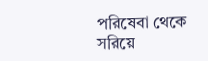পরিষেবা থেকে সরিয়ে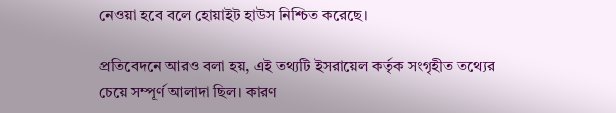নেওয়া হবে বলে হোয়াইট হাউস নিশ্চিত করেছে।

প্রতিবেদনে আরও বলা হয়, এই তথ্যটি ইসরায়েল কর্তৃক সংগৃহীত তথ্যের চেয়ে সম্পূর্ণ আলাদা ছিল। কারণ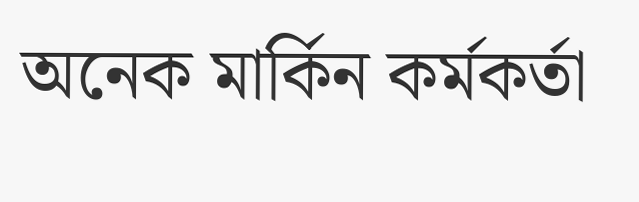অনেক মার্কিন কর্মকর্তা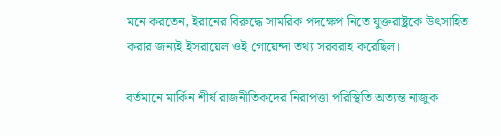মনে করতেন, ইরানের বিরুদ্ধে সামরিক পদক্ষেপ নিতে যুক্তরাষ্ট্রকে উৎসাহিত করার জন্যই ইসরায়েল ওই গোয়েন্দা তথ্য সরবরাহ করেছিল।

বর্তমানে মার্কিন শীর্ষ রাজনীতিকদের নিরাপত্তা পরিস্থিতি অত্যন্ত নাজুক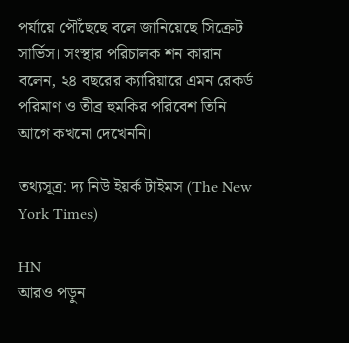পর্যায়ে পৌঁছেছে বলে জানিয়েছে সিক্রেট সার্ভিস। সংস্থার পরিচালক শন কারান বলেন, ২৪ বছরের ক্যারিয়ারে এমন রেকর্ড পরিমাণ ও তীব্র হুমকির পরিবেশ তিনি আগে কখনো দেখেননি।

তথ্যসূত্র: দ্য নিউ ইয়র্ক টাইমস (The New York Times)

HN
আরও পড়ুন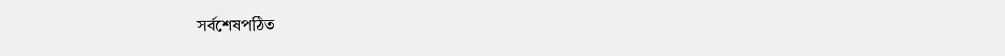সর্বশেষপঠিত